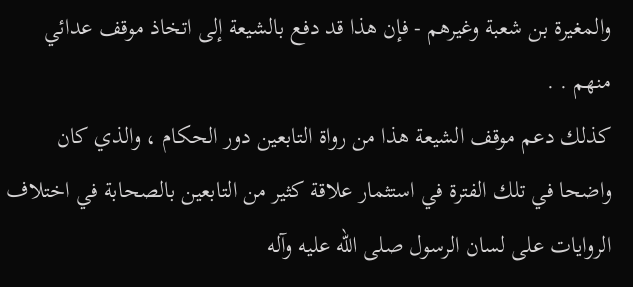والمغيرة بن شعبة وغيرهم - فإن هذا قد دفع بالشيعة إلى اتخاذ موقف عدائي
منهم . .
كذلك دعم موقف الشيعة هذا من رواة التابعين دور الحكام ، والذي كان
واضحا في تلك الفترة في استثمار علاقة كثير من التابعين بالصحابة في اختلاف
الروايات على لسان الرسول صلى الله عليه وآله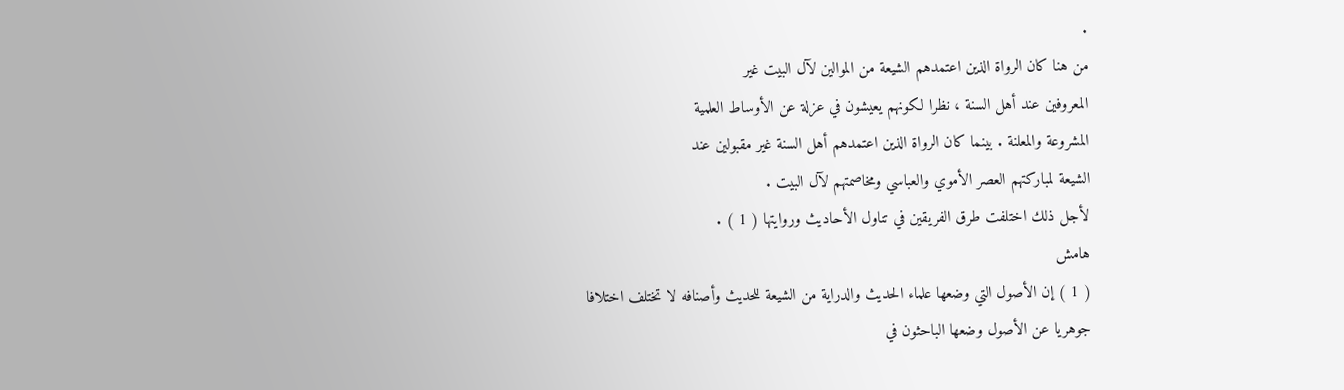.
من هنا كان الرواة الذين اعتمدهم الشيعة من الموالين لآل البيت غير
المعروفين عند أهل السنة ، نظرا لكونهم يعيشون في عزلة عن الأوساط العلمية
المشروعة والمعلنة . بينما كان الرواة الذين اعتمدهم أهل السنة غير مقبولين عند
الشيعة لمباركتهم العصر الأموي والعباسي ومخاصمتهم لآل البيت .
لأجل ذلك اختلفت طرق الفريقين في تناول الأحاديث وروايتها ( 1 ) .
هامش
( 1 ) إن الأصول التي وضعها علماء الحديث والدراية من الشيعة للحديث وأصنافه لا تختلف اختلافا
جوهريا عن الأصول وضعها الباحثون في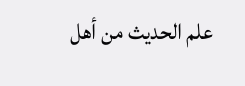علم الحديث من أهل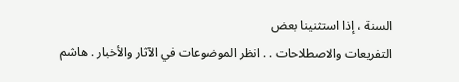السنة ، إذا استثنينا بعض
التفريعات والاصطلاحات . . انظر الموضوعات في الآثار والأخبار . هاشم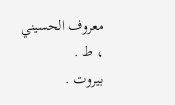معروف الحسيني ، ط .
بيروت .